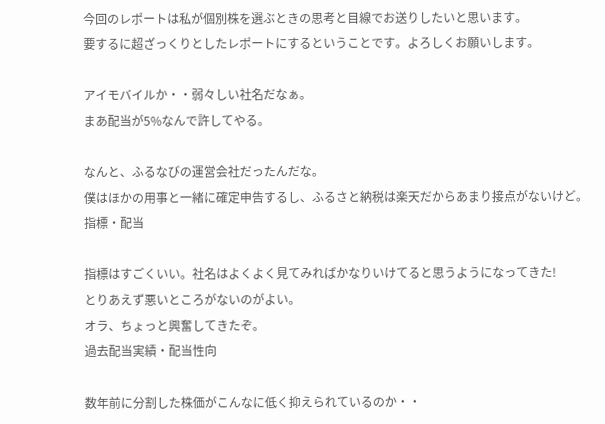今回のレポートは私が個別株を選ぶときの思考と目線でお送りしたいと思います。
要するに超ざっくりとしたレポートにするということです。よろしくお願いします。

アイモバイルか・・弱々しい社名だなぁ。
まあ配当が5%なんで許してやる。

なんと、ふるなびの運営会社だったんだな。
僕はほかの用事と一緒に確定申告するし、ふるさと納税は楽天だからあまり接点がないけど。
指標・配当

指標はすごくいい。社名はよくよく見てみればかなりいけてると思うようになってきた!
とりあえず悪いところがないのがよい。
オラ、ちょっと興奮してきたぞ。
過去配当実績・配当性向

数年前に分割した株価がこんなに低く抑えられているのか・・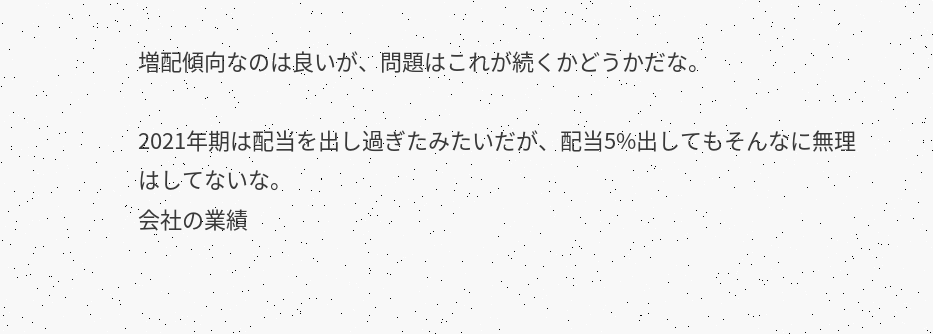増配傾向なのは良いが、問題はこれが続くかどうかだな。

2021年期は配当を出し過ぎたみたいだが、配当5%出してもそんなに無理はしてないな。
会社の業績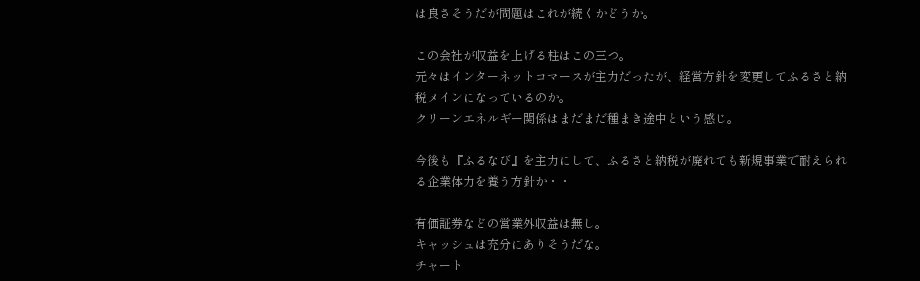は良さそうだが問題はこれが続くかどうか。

この会社が収益を上げる柱はこの三つ。
元々はインターネットコマースが主力だったが、経営方針を変更してふるさと納税メインになっているのか。
クリーンエネルギー関係はまだまだ種まき途中という感じ。

今後も『ふるなび』を主力にして、ふるさと納税が廃れても新規事業で耐えられる企業体力を養う方針か・・

有価証券などの営業外収益は無し。
キャッシュは充分にありそうだな。
チャート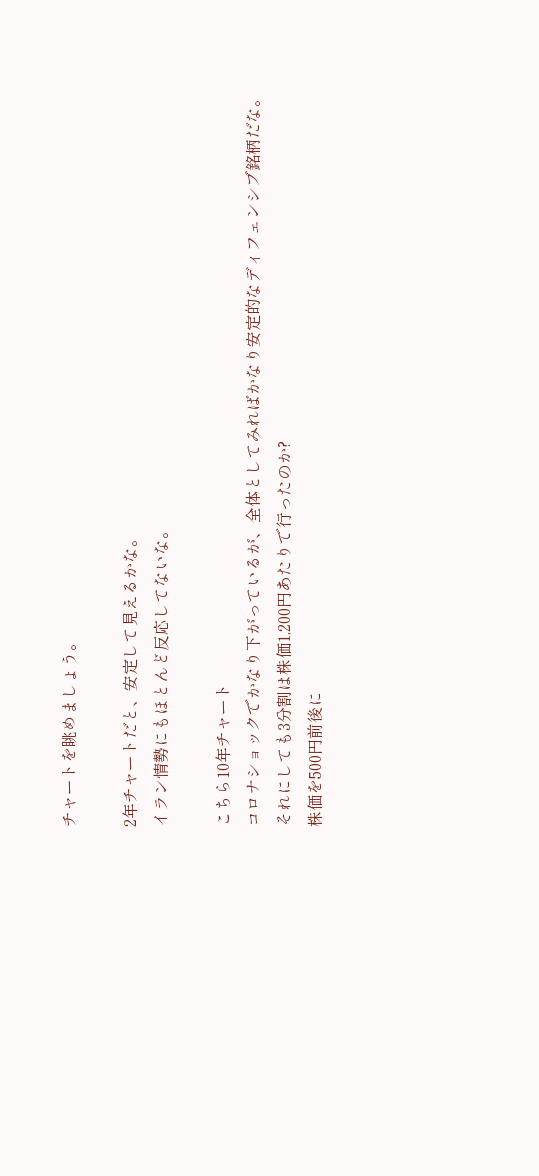チャートを眺めましょう。

2年チャートだと、安定して見えるかな。
イラン情勢にもほとんど反応してないな。

こちら10年チャート
コロナショックでかなり下がっているが、全体としてみればかなり安定的なディフェンシブ銘柄だな。
それにしても3分割は株価1,200円あたりで行ったのか?
株価を500円前後に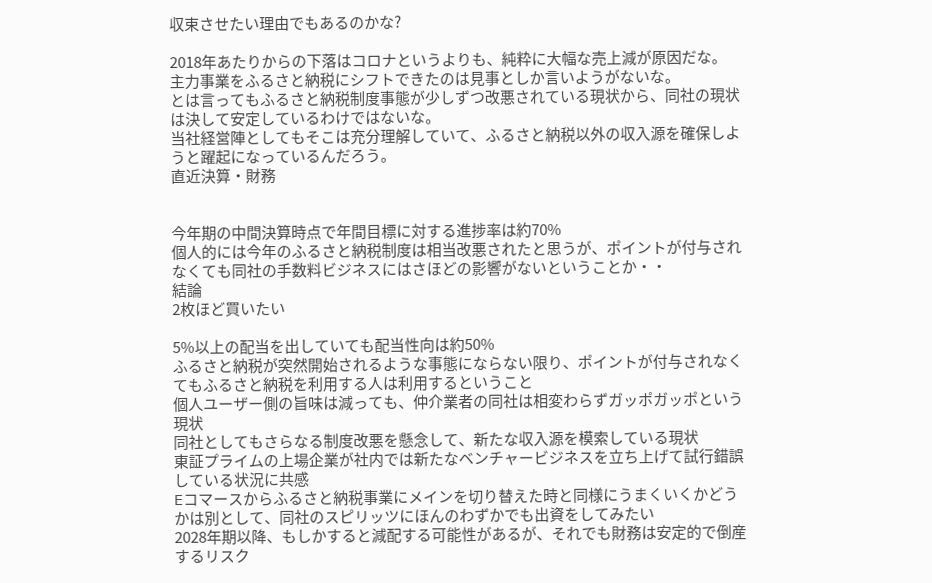収束させたい理由でもあるのかな?

2018年あたりからの下落はコロナというよりも、純粋に大幅な売上減が原因だな。
主力事業をふるさと納税にシフトできたのは見事としか言いようがないな。
とは言ってもふるさと納税制度事態が少しずつ改悪されている現状から、同社の現状は決して安定しているわけではないな。
当社経営陣としてもそこは充分理解していて、ふるさと納税以外の収入源を確保しようと躍起になっているんだろう。
直近決算・財務


今年期の中間決算時点で年間目標に対する進捗率は約70%
個人的には今年のふるさと納税制度は相当改悪されたと思うが、ポイントが付与されなくても同社の手数料ビジネスにはさほどの影響がないということか・・
結論
2枚ほど買いたい

5%以上の配当を出していても配当性向は約50%
ふるさと納税が突然開始されるような事態にならない限り、ポイントが付与されなくてもふるさと納税を利用する人は利用するということ
個人ユーザー側の旨味は減っても、仲介業者の同社は相変わらずガッポガッポという現状
同社としてもさらなる制度改悪を懸念して、新たな収入源を模索している現状
東証プライムの上場企業が社内では新たなベンチャービジネスを立ち上げて試行錯誤している状況に共感
Eコマースからふるさと納税事業にメインを切り替えた時と同様にうまくいくかどうかは別として、同社のスピリッツにほんのわずかでも出資をしてみたい
2028年期以降、もしかすると減配する可能性があるが、それでも財務は安定的で倒産するリスク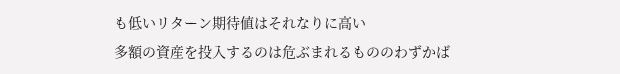も低いリターン期待値はそれなりに高い
多額の資産を投入するのは危ぶまれるもののわずかば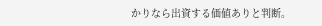かりなら出資する価値ありと判断。